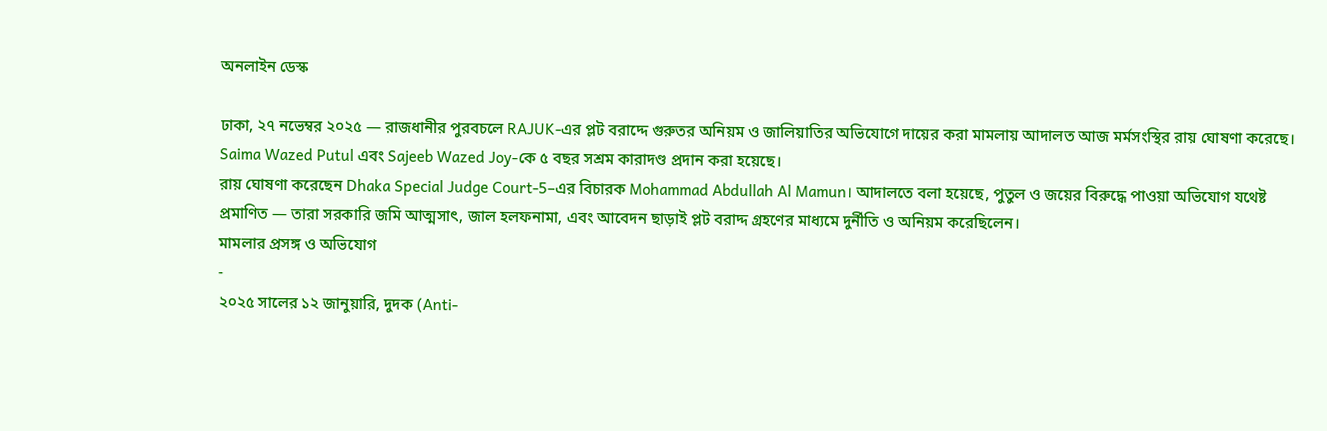অনলাইন ডেস্ক

ঢাকা, ২৭ নভেম্বর ২০২৫ — রাজধানীর পুরবচলে RAJUK-এর প্লট বরাদ্দে গুরুতর অনিয়ম ও জালিয়াতির অভিযোগে দায়ের করা মামলায় আদালত আজ মর্মসংস্থির রায় ঘোষণা করেছে। Saima Wazed Putul এবং Sajeeb Wazed Joy-কে ৫ বছর সশ্রম কারাদণ্ড প্রদান করা হয়েছে।
রায় ঘোষণা করেছেন Dhaka Special Judge Court-5–এর বিচারক Mohammad Abdullah Al Mamun। আদালতে বলা হয়েছে, পুতুল ও জয়ের বিরুদ্ধে পাওয়া অভিযোগ যথেষ্ট প্রমাণিত — তারা সরকারি জমি আত্মসাৎ, জাল হলফনামা, এবং আবেদন ছাড়াই প্লট বরাদ্দ গ্রহণের মাধ্যমে দুর্নীতি ও অনিয়ম করেছিলেন।
মামলার প্রসঙ্গ ও অভিযোগ
-
২০২৫ সালের ১২ জানুয়ারি, দুদক (Anti-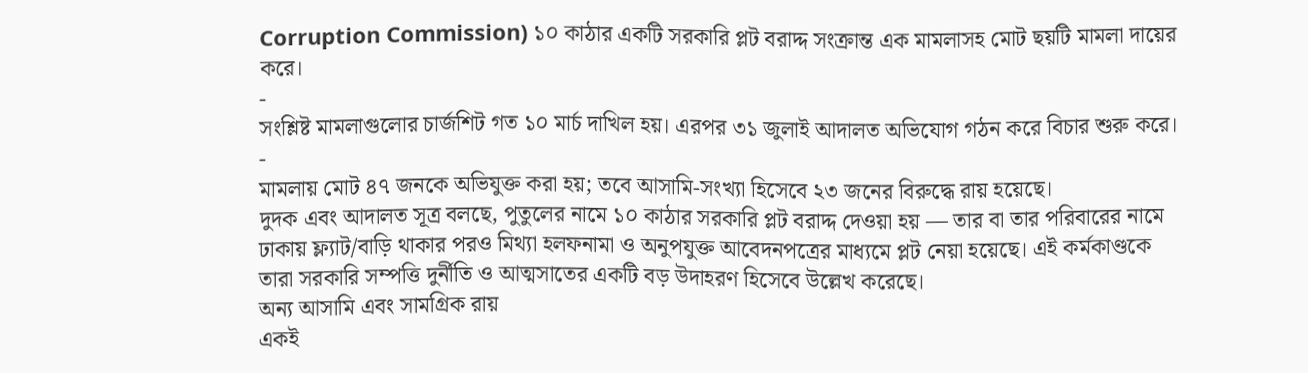Corruption Commission) ১০ কাঠার একটি সরকারি প্লট বরাদ্দ সংক্রান্ত এক মামলাসহ মোট ছয়টি মামলা দায়ের করে।
-
সংশ্লিষ্ট মামলাগুলোর চার্জশিট গত ১০ মার্চ দাখিল হয়। এরপর ৩১ জুলাই আদালত অভিযোগ গঠন করে বিচার শুরু করে।
-
মামলায় মোট ৪৭ জনকে অভিযুক্ত করা হয়; তবে আসামি-সংখ্যা হিসেবে ২৩ জনের বিরুদ্ধে রায় হয়েছে।
দুদক এবং আদালত সূত্র বলছে, পুতুলের নামে ১০ কাঠার সরকারি প্লট বরাদ্দ দেওয়া হয় — তার বা তার পরিবারের নামে ঢাকায় ফ্ল্যাট/বাড়ি থাকার পরও মিথ্যা হলফনামা ও অনুপযুক্ত আবেদনপত্রের মাধ্যমে প্লট নেয়া হয়েছে। এই কর্মকাণ্ডকে তারা সরকারি সম্পত্তি দুর্নীতি ও আত্মসাতের একটি বড় উদাহরণ হিসেবে উল্লেখ করেছে।
অন্য আসামি এবং সামগ্রিক রায়
একই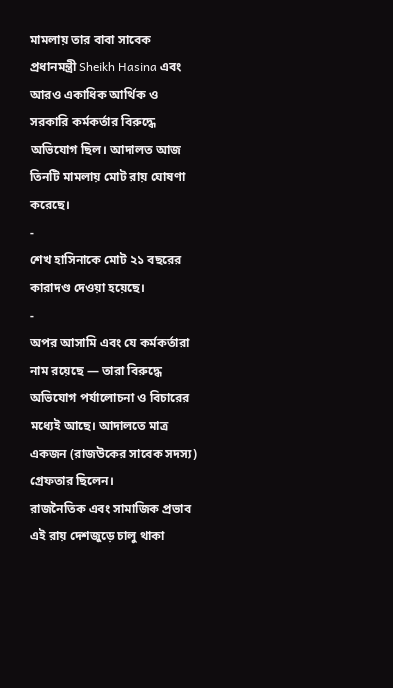মামলায় তার বাবা সাবেক প্রধানমন্ত্রী Sheikh Hasina এবং আরও একাধিক আর্থিক ও সরকারি কর্মকর্তার বিরুদ্ধে অভিযোগ ছিল। আদালত আজ তিনটি মামলায় মোট রায় ঘোষণা করেছে।
-
শেখ হাসিনাকে মোট ২১ বছরের কারাদণ্ড দেওয়া হয়েছে।
-
অপর আসামি এবং যে কর্মকর্তারা নাম রয়েছে — তারা বিরুদ্ধে অভিযোগ পর্যালোচনা ও বিচারের মধ্যেই আছে। আদালতে মাত্র একজন (রাজউকের সাবেক সদস্য) গ্রেফতার ছিলেন।
রাজনৈতিক এবং সামাজিক প্রভাব
এই রায় দেশজুড়ে চালু থাকা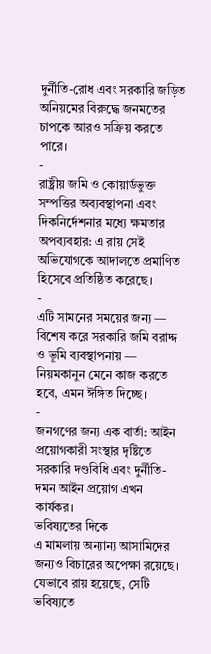দুর্নীতি-রোধ এবং সরকারি জড়িত অনিয়মের বিরুদ্ধে জনমতের চাপকে আরও সক্রিয় করতে পারে।
-
রাষ্ট্রীয় জমি ও কোয়ার্ডভুক্ত সম্পত্তির অব্যবস্থাপনা এবং দিকনির্দেশনার মধ্যে ক্ষমতার অপব্যবহার: এ রায় সেই অভিযোগকে আদালতে প্রমাণিত হিসেবে প্রতিষ্ঠিত করেছে।
-
এটি সামনের সময়ের জন্য — বিশেষ করে সরকারি জমি বরাদ্দ ও ভূমি ব্যবস্থাপনায় — নিয়মকানুন মেনে কাজ করতে হবে, এমন ঈঙ্গিত দিচ্ছে।
-
জনগণের জন্য এক বার্তা: আইন প্রয়োগকারী সংস্থার দৃষ্টিতে সরকারি দণ্ডবিধি এবং দুর্নীতি-দমন আইন প্রয়োগ এখন কার্যকর।
ভবিষ্যতের দিকে
এ মামলায় অন্যান্য আসামিদের জন্যও বিচারের অপেক্ষা রয়েছে। যেভাবে রায় হয়েছে, সেটি ভবিষ্যতে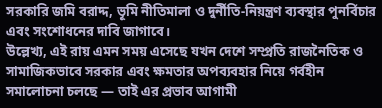সরকারি জমি বরাদ্দ, ভূমি নীতিমালা ও দুর্নীতি-নিয়ন্ত্রণ ব্যবস্থার পুনর্বিচার এবং সংশোধনের দাবি জাগাবে।
উল্লেখ্য, এই রায় এমন সময় এসেছে যখন দেশে সম্প্রতি রাজনৈতিক ও সামাজিকভাবে সরকার এবং ক্ষমতার অপব্যবহার নিয়ে গর্বহীন সমালোচনা চলছে — তাই এর প্রভাব আগামী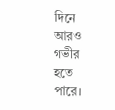দিনে আরও গভীর হতে পারে।